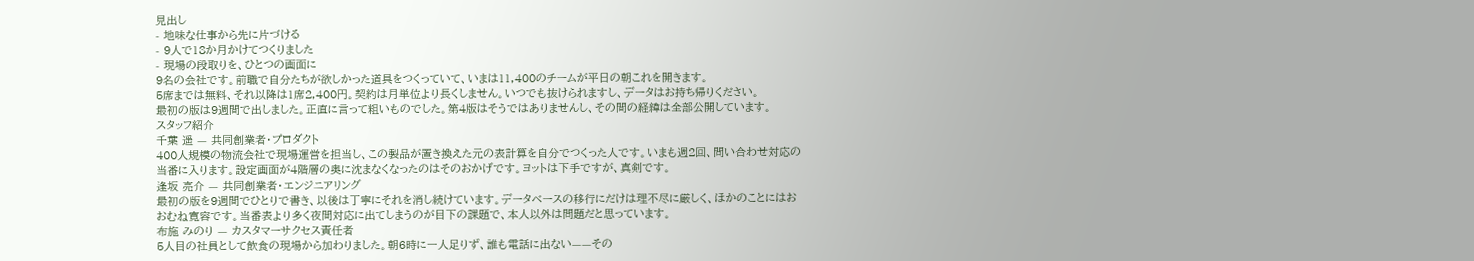見出し
- 地味な仕事から先に片づける
- 9人で18か月かけてつくりました
- 現場の段取りを、ひとつの画面に
9名の会社です。前職で自分たちが欲しかった道具をつくっていて、いまは11,400のチームが平日の朝これを開きます。
5席までは無料、それ以降は1席2,400円。契約は月単位より長くしません。いつでも抜けられますし、データはお持ち帰りください。
最初の版は9週間で出しました。正直に言って粗いものでした。第4版はそうではありませんし、その間の経緯は全部公開しています。
スタッフ紹介
千葉 遥 — 共同創業者・プロダクト
400人規模の物流会社で現場運営を担当し、この製品が置き換えた元の表計算を自分でつくった人です。いまも週2回、問い合わせ対応の当番に入ります。設定画面が4階層の奥に沈まなくなったのはそのおかげです。ヨットは下手ですが、真剣です。
逢坂 亮介 — 共同創業者・エンジニアリング
最初の版を9週間でひとりで書き、以後は丁寧にそれを消し続けています。データベースの移行にだけは理不尽に厳しく、ほかのことにはおおむね寛容です。当番表より多く夜間対応に出てしまうのが目下の課題で、本人以外は問題だと思っています。
布施 みのり — カスタマーサクセス責任者
5人目の社員として飲食の現場から加わりました。朝6時に一人足りず、誰も電話に出ない——その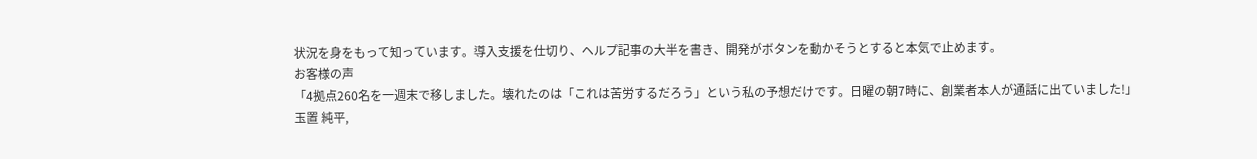状況を身をもって知っています。導入支援を仕切り、ヘルプ記事の大半を書き、開発がボタンを動かそうとすると本気で止めます。
お客様の声
「4拠点260名を一週末で移しました。壊れたのは「これは苦労するだろう」という私の予想だけです。日曜の朝7時に、創業者本人が通話に出ていました!」
玉置 純平,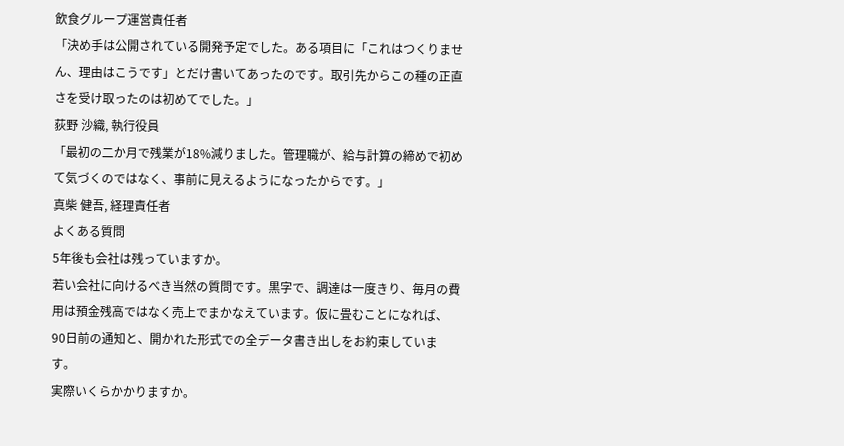飲食グループ運営責任者
「決め手は公開されている開発予定でした。ある項目に「これはつくりません、理由はこうです」とだけ書いてあったのです。取引先からこの種の正直さを受け取ったのは初めてでした。」
荻野 沙織, 執行役員
「最初の二か月で残業が18%減りました。管理職が、給与計算の締めで初めて気づくのではなく、事前に見えるようになったからです。」
真柴 健吾, 経理責任者
よくある質問
5年後も会社は残っていますか。
若い会社に向けるべき当然の質問です。黒字で、調達は一度きり、毎月の費用は預金残高ではなく売上でまかなえています。仮に畳むことになれば、90日前の通知と、開かれた形式での全データ書き出しをお約束しています。
実際いくらかかりますか。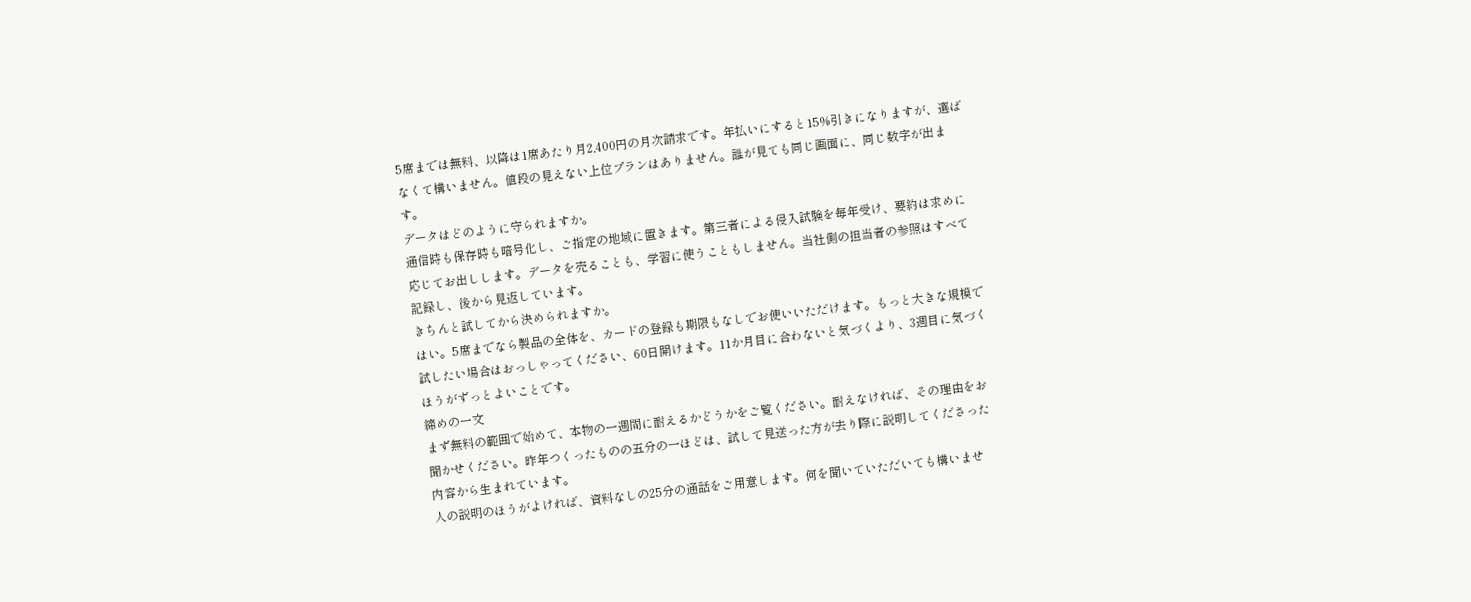5席までは無料、以降は1席あたり月2,400円の月次請求です。年払いにすると15%引きになりますが、選ばなくて構いません。値段の見えない上位プランはありません。誰が見ても同じ画面に、同じ数字が出ます。
データはどのように守られますか。
通信時も保存時も暗号化し、ご指定の地域に置きます。第三者による侵入試験を毎年受け、要約は求めに応じてお出しします。データを売ることも、学習に使うこともしません。当社側の担当者の参照はすべて記録し、後から見返しています。
きちんと試してから決められますか。
はい。5席までなら製品の全体を、カードの登録も期限もなしでお使いいただけます。もっと大きな規模で試したい場合はおっしゃってください、60日開けます。11か月目に合わないと気づくより、3週目に気づくほうがずっとよいことです。
締めの一文
まず無料の範囲で始めて、本物の一週間に耐えるかどうかをご覧ください。耐えなければ、その理由をお聞かせください。昨年つくったものの五分の一ほどは、試して見送った方が去り際に説明してくださった内容から生まれています。
人の説明のほうがよければ、資料なしの25分の通話をご用意します。何を聞いていただいても構いませ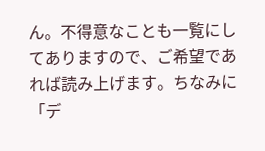ん。不得意なことも一覧にしてありますので、ご希望であれば読み上げます。ちなみに「デ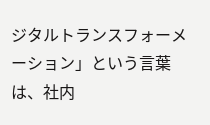ジタルトランスフォーメーション」という言葉は、社内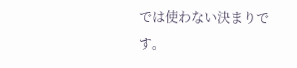では使わない決まりです。